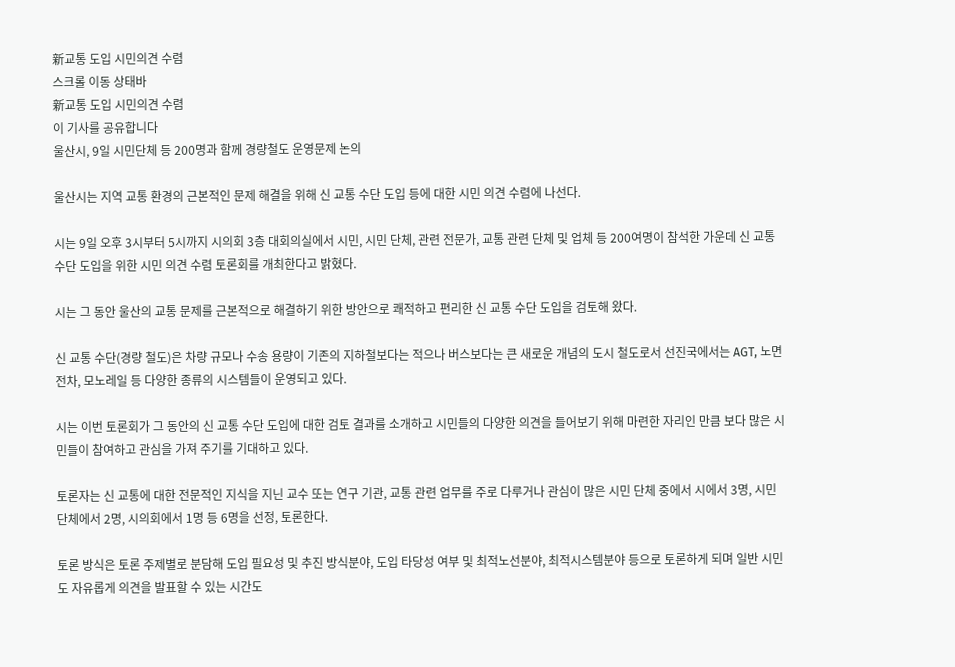新교통 도입 시민의견 수렴
스크롤 이동 상태바
新교통 도입 시민의견 수렴
이 기사를 공유합니다
울산시, 9일 시민단체 등 200명과 함께 경량철도 운영문제 논의

울산시는 지역 교통 환경의 근본적인 문제 해결을 위해 신 교통 수단 도입 등에 대한 시민 의견 수렴에 나선다.

시는 9일 오후 3시부터 5시까지 시의회 3층 대회의실에서 시민, 시민 단체, 관련 전문가, 교통 관련 단체 및 업체 등 200여명이 참석한 가운데 신 교통 수단 도입을 위한 시민 의견 수렴 토론회를 개최한다고 밝혔다.

시는 그 동안 울산의 교통 문제를 근본적으로 해결하기 위한 방안으로 쾌적하고 편리한 신 교통 수단 도입을 검토해 왔다.

신 교통 수단(경량 철도)은 차량 규모나 수송 용량이 기존의 지하철보다는 적으나 버스보다는 큰 새로운 개념의 도시 철도로서 선진국에서는 AGT, 노면 전차, 모노레일 등 다양한 종류의 시스템들이 운영되고 있다.

시는 이번 토론회가 그 동안의 신 교통 수단 도입에 대한 검토 결과를 소개하고 시민들의 다양한 의견을 들어보기 위해 마련한 자리인 만큼 보다 많은 시민들이 참여하고 관심을 가져 주기를 기대하고 있다.

토론자는 신 교통에 대한 전문적인 지식을 지닌 교수 또는 연구 기관, 교통 관련 업무를 주로 다루거나 관심이 많은 시민 단체 중에서 시에서 3명, 시민 단체에서 2명, 시의회에서 1명 등 6명을 선정, 토론한다.

토론 방식은 토론 주제별로 분담해 도입 필요성 및 추진 방식분야, 도입 타당성 여부 및 최적노선분야, 최적시스템분야 등으로 토론하게 되며 일반 시민도 자유롭게 의견을 발표할 수 있는 시간도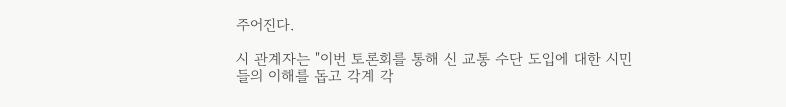주어진다.

시 관계자는 "이번 토론회를 통해 신 교통 수단 도입에 대한 시민들의 이해를 돕고 각계 각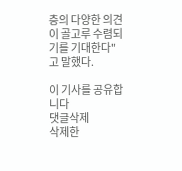층의 다양한 의견이 골고루 수렴되기를 기대한다"고 말했다.

이 기사를 공유합니다
댓글삭제
삭제한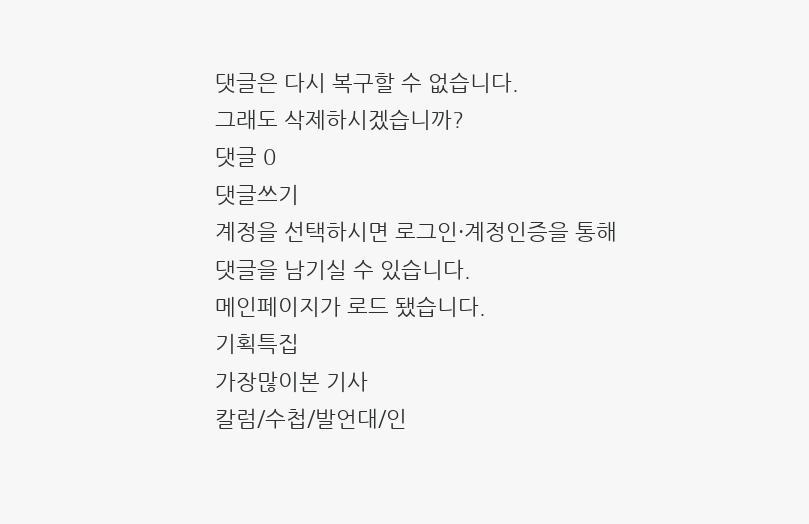댓글은 다시 복구할 수 없습니다.
그래도 삭제하시겠습니까?
댓글 0
댓글쓰기
계정을 선택하시면 로그인·계정인증을 통해
댓글을 남기실 수 있습니다.
메인페이지가 로드 됐습니다.
기획특집
가장많이본 기사
칼럼/수첩/발언대/인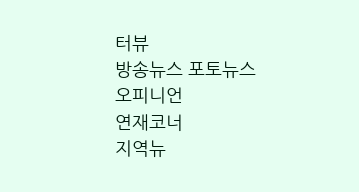터뷰
방송뉴스 포토뉴스
오피니언
연재코너
지역뉴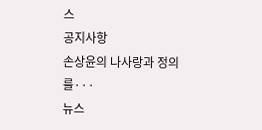스
공지사항
손상윤의 나사랑과 정의를···
뉴스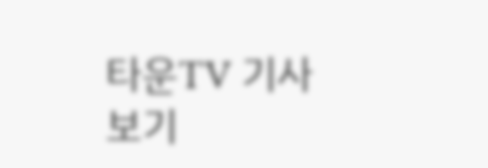타운TV 기사보기